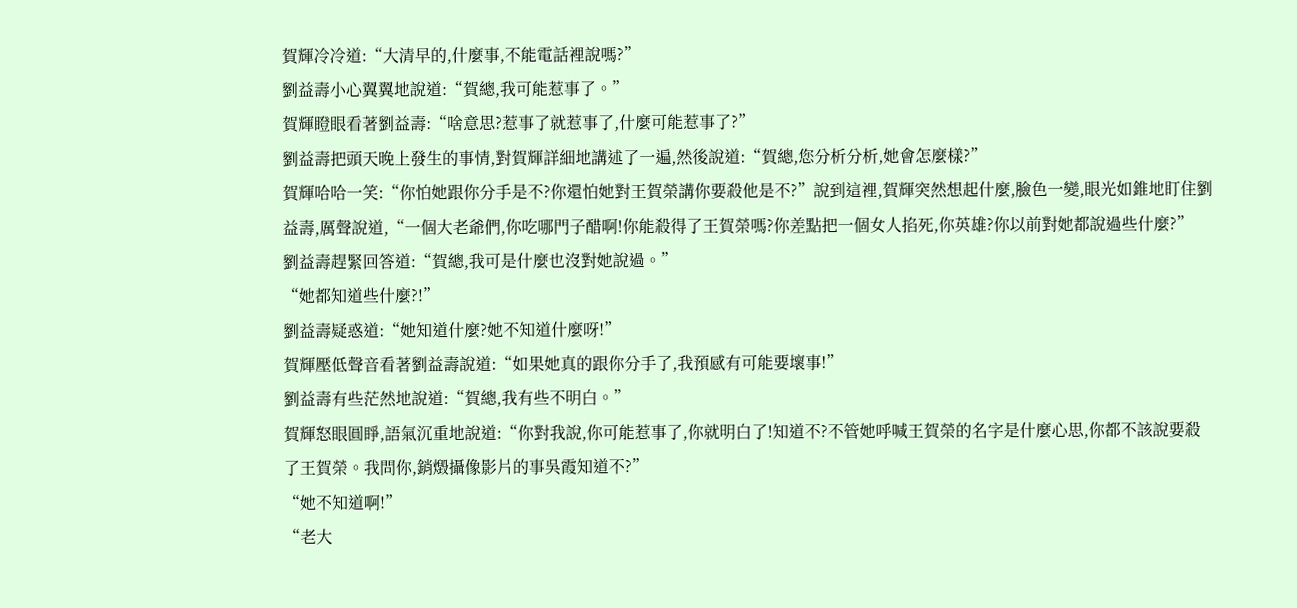賀輝冷冷道:“大清早的,什麼事,不能電話裡說嗎?”
劉益壽小心翼翼地說道:“賀總,我可能惹事了。”
賀輝瞪眼看著劉益壽:“啥意思?惹事了就惹事了,什麼可能惹事了?”
劉益壽把頭天晚上發生的事情,對賀輝詳細地講述了一遍,然後說道:“賀總,您分析分析,她會怎麼樣?”
賀輝哈哈一笑:“你怕她跟你分手是不?你還怕她對王賀榮講你要殺他是不?”說到這裡,賀輝突然想起什麼,臉色一變,眼光如錐地盯住劉益壽,厲聲說道,“一個大老爺們,你吃哪門子醋啊!你能殺得了王賀榮嗎?你差點把一個女人掐死,你英雄?你以前對她都說過些什麼?”
劉益壽趕緊回答道:“賀總,我可是什麼也沒對她說過。”
“她都知道些什麼?!”
劉益壽疑惑道:“她知道什麼?她不知道什麼呀!”
賀輝壓低聲音看著劉益壽說道:“如果她真的跟你分手了,我預感有可能要壞事!”
劉益壽有些茫然地說道:“賀總,我有些不明白。”
賀輝怒眼圓睜,語氣沉重地說道:“你對我說,你可能惹事了,你就明白了!知道不?不管她呼喊王賀榮的名字是什麼心思,你都不該說要殺了王賀榮。我問你,銷燬攝像影片的事吳霞知道不?”
“她不知道啊!”
“老大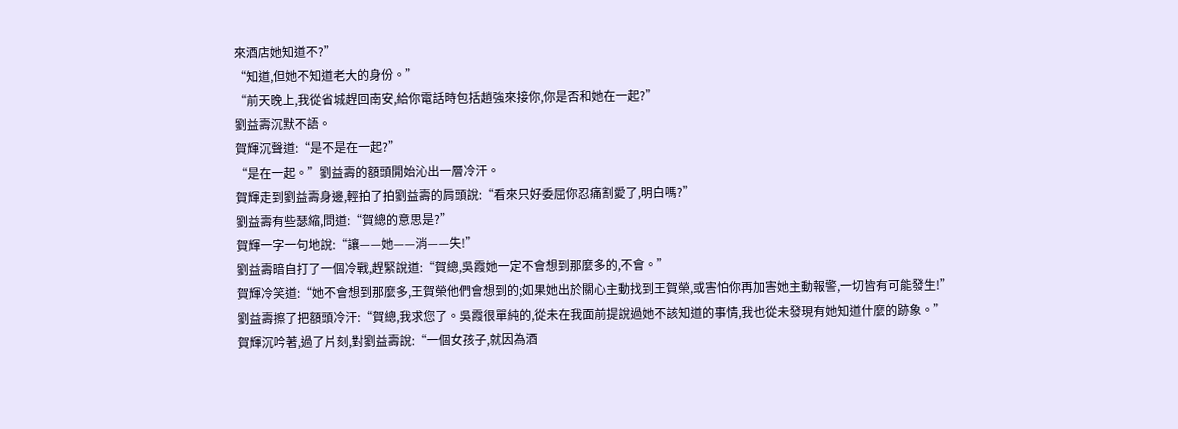來酒店她知道不?”
“知道,但她不知道老大的身份。”
“前天晚上,我從省城趕回南安,給你電話時包括趙強來接你,你是否和她在一起?”
劉益壽沉默不語。
賀輝沉聲道:“是不是在一起?”
“是在一起。”劉益壽的額頭開始沁出一層冷汗。
賀輝走到劉益壽身邊,輕拍了拍劉益壽的肩頭說:“看來只好委屈你忍痛割愛了,明白嗎?”
劉益壽有些瑟縮,問道:“賀總的意思是?”
賀輝一字一句地說:“讓——她——消——失!”
劉益壽暗自打了一個冷戰,趕緊說道:“賀總,吳霞她一定不會想到那麼多的,不會。”
賀輝冷笑道:“她不會想到那麼多,王賀榮他們會想到的;如果她出於關心主動找到王賀榮,或害怕你再加害她主動報警,一切皆有可能發生!”
劉益壽擦了把額頭冷汗:“賀總,我求您了。吳霞很單純的,從未在我面前提說過她不該知道的事情,我也從未發現有她知道什麼的跡象。”
賀輝沉吟著,過了片刻,對劉益壽說:“一個女孩子,就因為酒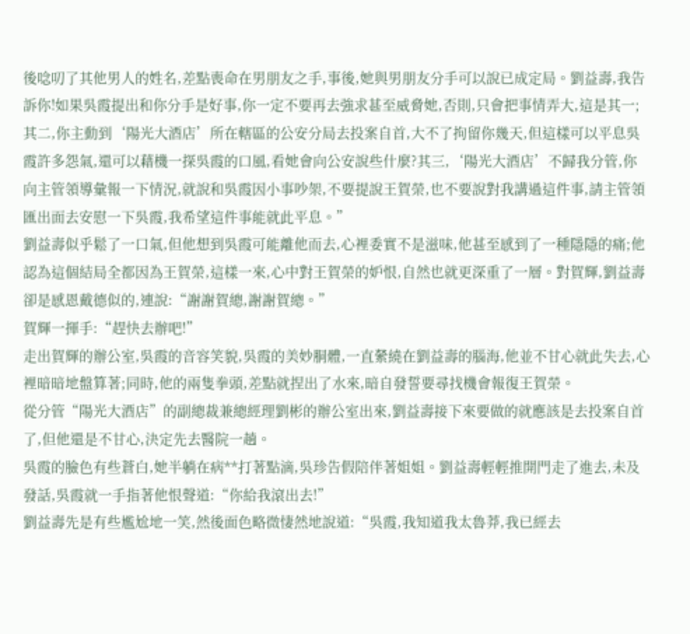後唸叨了其他男人的姓名,差點喪命在男朋友之手,事後,她與男朋友分手可以說已成定局。劉益壽,我告訴你!如果吳霞提出和你分手是好事,你一定不要再去強求甚至威脅她,否則,只會把事情弄大,這是其一;其二,你主動到‘陽光大酒店’所在轄區的公安分局去投案自首,大不了拘留你幾天,但這樣可以平息吳霞許多怨氣,還可以藉機一探吳霞的口風,看她會向公安說些什麼?其三,‘陽光大酒店’不歸我分管,你向主管領導彙報一下情況,就說和吳霞因小事吵架,不要提說王賀榮,也不要說對我講過這件事,請主管領匯出面去安慰一下吳霞,我希望這件事能就此平息。”
劉益壽似乎鬆了一口氣,但他想到吳霞可能離他而去,心裡委實不是滋味,他甚至感到了一種隱隱的痛;他認為這個結局全都因為王賀榮,這樣一來,心中對王賀榮的妒恨,自然也就更深重了一層。對賀輝,劉益壽卻是感恩戴德似的,連說:“謝謝賀總,謝謝賀總。”
賀輝一揮手:“趕快去辦吧!”
走出賀輝的辦公室,吳霞的音容笑貌,吳霞的美妙胴體,一直縈繞在劉益壽的腦海,他並不甘心就此失去,心裡暗暗地盤算著;同時,他的兩隻拳頭,差點就捏出了水來,暗自發誓要尋找機會報復王賀榮。
從分管“陽光大酒店”的副總裁兼總經理劉彬的辦公室出來,劉益壽接下來要做的就應該是去投案自首了,但他還是不甘心,決定先去醫院一趟。
吳霞的臉色有些蒼白,她半躺在病**打著點滴,吳珍告假陪伴著姐姐。劉益壽輕輕推開門走了進去,未及發話,吳霞就一手指著他恨聲道:“你給我滾出去!”
劉益壽先是有些尷尬地一笑,然後面色略微悽然地說道:“吳霞,我知道我太魯莽,我已經去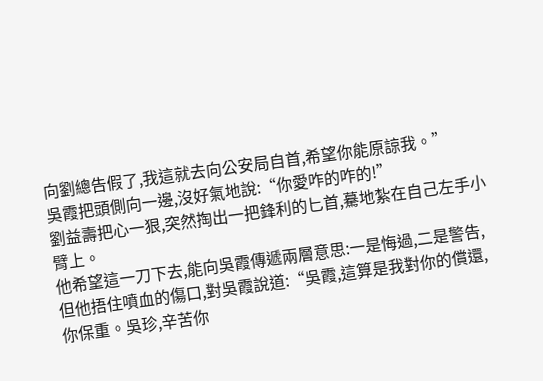向劉總告假了,我這就去向公安局自首,希望你能原諒我。”
吳霞把頭側向一邊,沒好氣地說:“你愛咋的咋的!”
劉益壽把心一狠,突然掏出一把鋒利的匕首,驀地紮在自己左手小臂上。
他希望這一刀下去,能向吳霞傳遞兩層意思:一是悔過,二是警告,但他捂住噴血的傷口,對吳霞說道:“吳霞,這算是我對你的償還,你保重。吳珍,辛苦你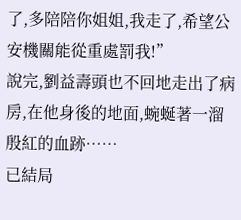了,多陪陪你姐姐,我走了,希望公安機關能從重處罰我!”
說完,劉益壽頭也不回地走出了病房,在他身後的地面,蜿蜒著一溜殷紅的血跡……
已結局